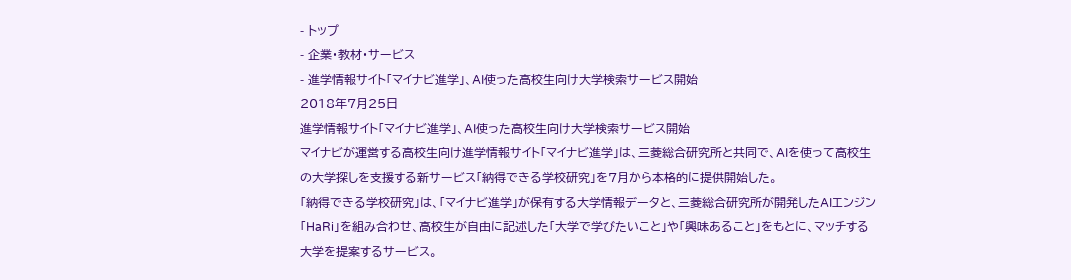- トップ
- 企業・教材・サービス
- 進学情報サイト「マイナビ進学」、AI使った高校生向け大学検索サービス開始
2018年7月25日
進学情報サイト「マイナビ進学」、AI使った高校生向け大学検索サービス開始
マイナビが運営する高校生向け進学情報サイト「マイナビ進学」は、三菱総合研究所と共同で、AIを使って高校生の大学探しを支援する新サービス「納得できる学校研究」を7月から本格的に提供開始した。
「納得できる学校研究」は、「マイナビ進学」が保有する大学情報データと、三菱総合研究所が開発したAIエンジン「HaRi」を組み合わせ、高校生が自由に記述した「大学で学びたいこと」や「興味あること」をもとに、マッチする大学を提案するサービス。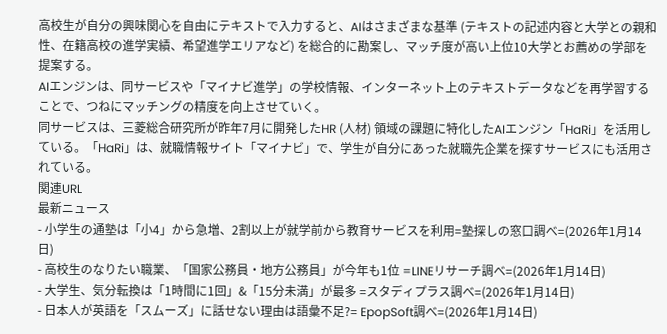高校生が自分の興味関心を自由にテキストで入力すると、AIはさまざまな基準 (テキストの記述内容と大学との親和性、在籍高校の進学実績、希望進学エリアなど) を総合的に勘案し、マッチ度が高い上位10大学とお薦めの学部を提案する。
AIエンジンは、同サービスや「マイナビ進学」の学校情報、インターネット上のテキストデータなどを再学習することで、つねにマッチングの精度を向上させていく。
同サービスは、三菱総合研究所が昨年7月に開発したHR (人材) 領域の課題に特化したAIエンジン「HaRi」を活用している。「HaRi」は、就職情報サイト「マイナビ」で、学生が自分にあった就職先企業を探すサービスにも活用されている。
関連URL
最新ニュース
- 小学生の通塾は「小4」から急増、2割以上が就学前から教育サービスを利用=塾探しの窓口調べ=(2026年1月14日)
- 高校生のなりたい職業、「国家公務員・地方公務員」が今年も1位 =LINEリサーチ調べ=(2026年1月14日)
- 大学生、気分転換は「1時間に1回」&「15分未満」が最多 =スタディプラス調べ=(2026年1月14日)
- 日本人が英語を「スムーズ」に話せない理由は語彙不足?= EpopSoft調べ=(2026年1月14日)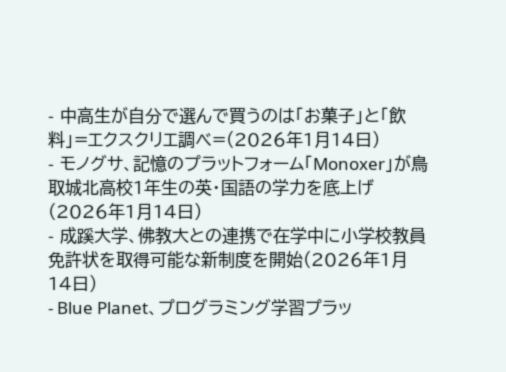- 中高生が自分で選んで買うのは「お菓子」と「飲料」=エクスクリエ調べ=(2026年1月14日)
- モノグサ、記憶のプラットフォーム「Monoxer」が鳥取城北高校1年生の英・国語の学力を底上げ(2026年1月14日)
- 成蹊大学、佛教大との連携で在学中に小学校教員免許状を取得可能な新制度を開始(2026年1月14日)
- Blue Planet、プログラミング学習プラッ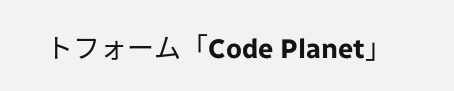トフォーム「Code Planet」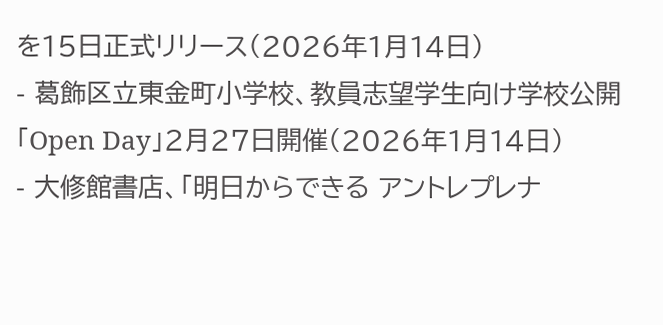を15日正式リリース(2026年1月14日)
- 葛飾区立東金町小学校、教員志望学生向け学校公開「Open Day」2月27日開催(2026年1月14日)
- 大修館書店、「明日からできる アントレプレナ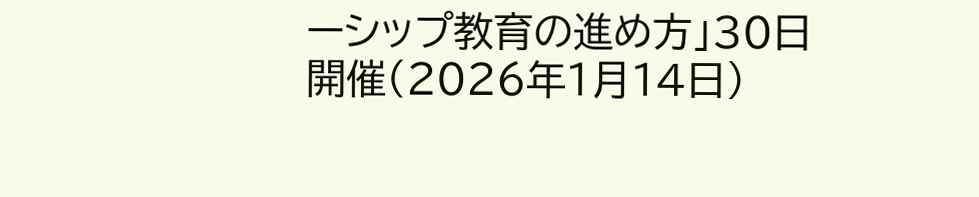ーシップ教育の進め方」30日開催(2026年1月14日)